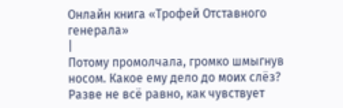Онлайн книга «Трофей Отставного генерала»
|
Потому промолчала, громко шмыгнув носом. Какое ему дело до моих слёз? Разве не всё равно, как чувствует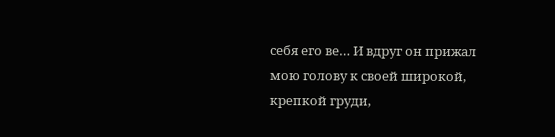себя его ве… И вдруг он прижал мою голову к своей широкой, крепкой груди,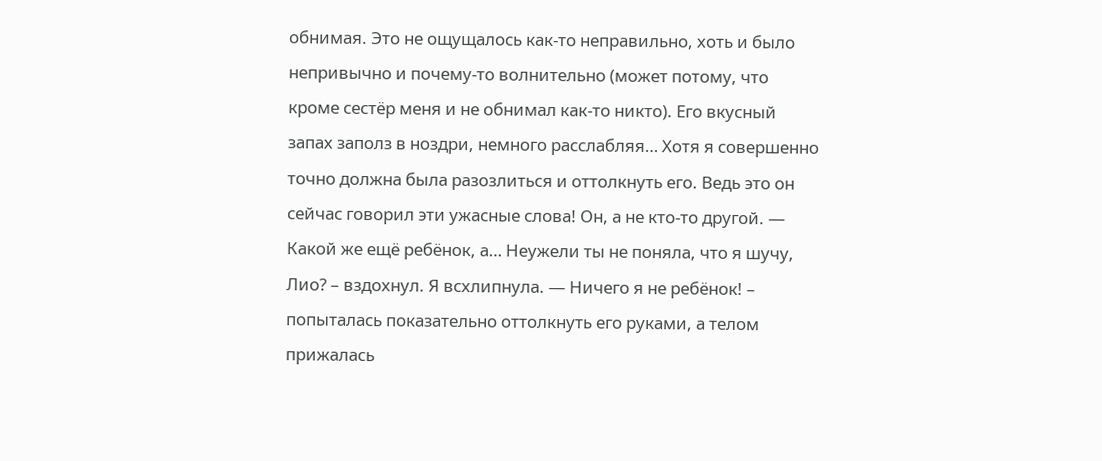обнимая. Это не ощущалось как-то неправильно, хоть и было непривычно и почему-то волнительно (может потому, что кроме сестёр меня и не обнимал как-то никто). Его вкусный запах заполз в ноздри, немного расслабляя… Хотя я совершенно точно должна была разозлиться и оттолкнуть его. Ведь это он сейчас говорил эти ужасные слова! Он, а не кто-то другой. — Какой же ещё ребёнок, а… Неужели ты не поняла, что я шучу, Лио? – вздохнул. Я всхлипнула. — Ничего я не ребёнок! – попыталась показательно оттолкнуть его руками, а телом прижалась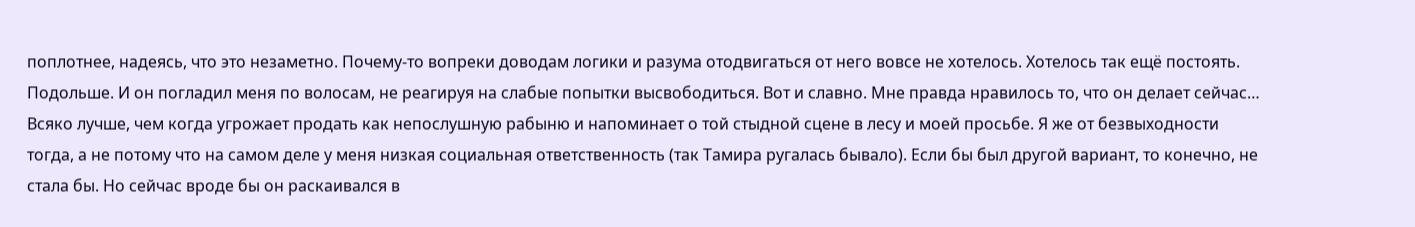поплотнее, надеясь, что это незаметно. Почему-то вопреки доводам логики и разума отодвигаться от него вовсе не хотелось. Хотелось так ещё постоять. Подольше. И он погладил меня по волосам, не реагируя на слабые попытки высвободиться. Вот и славно. Мне правда нравилось то, что он делает сейчас… Всяко лучше, чем когда угрожает продать как непослушную рабыню и напоминает о той стыдной сцене в лесу и моей просьбе. Я же от безвыходности тогда, а не потому что на самом деле у меня низкая социальная ответственность (так Тамира ругалась бывало). Если бы был другой вариант, то конечно, не стала бы. Но сейчас вроде бы он раскаивался в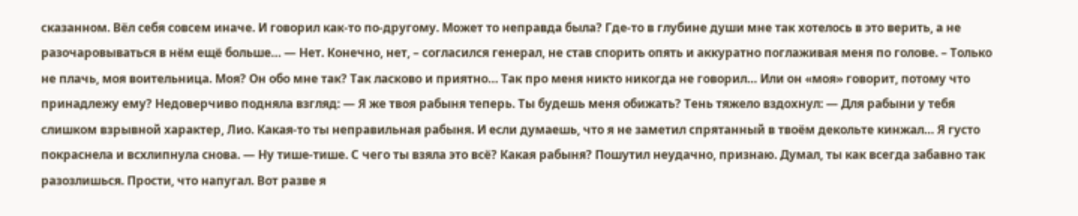сказанном. Вёл себя совсем иначе. И говорил как-то по-другому. Может то неправда была? Где-то в глубине души мне так хотелось в это верить, а не разочаровываться в нём ещё больше… — Нет. Конечно, нет, – согласился генерал, не став спорить опять и аккуратно поглаживая меня по голове. – Только не плачь, моя воительница. Моя? Он обо мне так? Так ласково и приятно… Так про меня никто никогда не говорил… Или он «моя» говорит, потому что принадлежу ему? Недоверчиво подняла взгляд: — Я же твоя рабыня теперь. Ты будешь меня обижать? Тень тяжело вздохнул: — Для рабыни у тебя слишком взрывной характер, Лио. Какая-то ты неправильная рабыня. И если думаешь, что я не заметил спрятанный в твоём декольте кинжал… Я густо покраснела и всхлипнула снова. — Ну тише-тише. С чего ты взяла это всё? Какая рабыня? Пошутил неудачно, признаю. Думал, ты как всегда забавно так разозлишься. Прости, что напугал. Вот разве я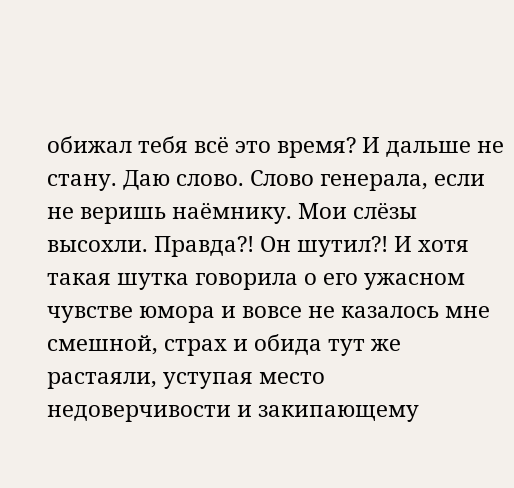обижал тебя всё это время? И дальше не стану. Даю слово. Слово генерала, если не веришь наёмнику. Мои слёзы высохли. Правда?! Он шутил?! И хотя такая шутка говорила о его ужасном чувстве юмора и вовсе не казалось мне смешной, страх и обида тут же растаяли, уступая место недоверчивости и закипающему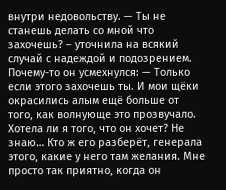внутри недовольству. — Ты не станешь делать со мной что захочешь? – уточнила на всякий случай с надеждой и подозрением. Почему-то он усмехнулся: — Только если этого захочешь ты. И мои щёки окрасились алым ещё больше от того, как волнующе это прозвучало. Хотела ли я того, что он хочет? Не знаю… Кто ж его разберёт, генерала этого, какие у него там желания. Мне просто так приятно, когда он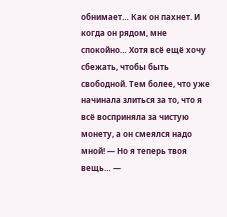обнимает… Как он пахнет. И когда он рядом, мне спокойно… Хотя всё ещё хочу сбежать, чтобы быть свободной. Тем более, что уже начинала злиться за то, что я всё восприняла за чистую монету, а он смеялся надо мной! — Но я теперь твоя вещь… —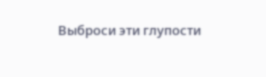Выброси эти глупости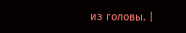из головы. |